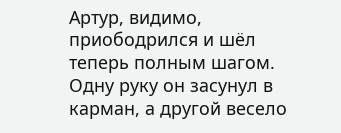Артур, видимо, приободрился и шёл теперь полным шагом. Одну руку он засунул в карман, а другой весело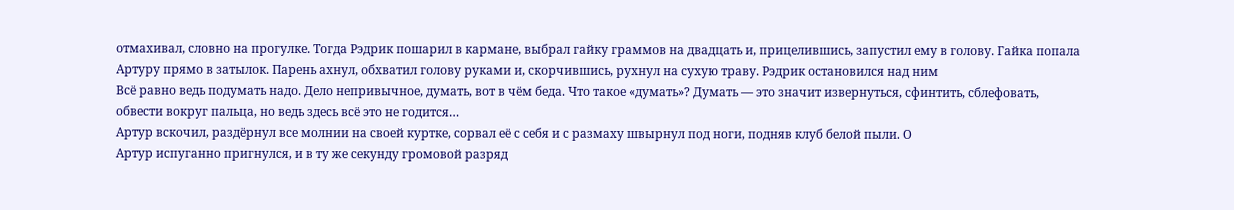отмахивал, словно на прогулке. Тогда Рэдрик пошарил в кармане, выбрал гайку граммов на двадцать и, прицелившись, запустил ему в голову. Гайка попала Артуру прямо в затылок. Парень ахнул, обхватил голову руками и, скорчившись, рухнул на сухую траву. Рэдрик остановился над ним
Всё равно ведь подумать надо. Дело непривычное, думать, вот в чём беда. Что такое «думать»? Думать — это значит извернуться, сфинтить, сблефовать, обвести вокруг пальца, но ведь здесь всё это не годится…
Артур вскочил, раздёрнул все молнии на своей куртке, сорвал её с себя и с размаху швырнул под ноги, подняв клуб белой пыли. О
Артур испуганно пригнулся, и в ту же секунду громовой разряд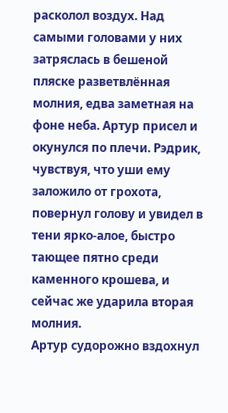расколол воздух. Над самыми головами у них затряслась в бешеной пляске разветвлённая молния, едва заметная на фоне неба. Артур присел и окунулся по плечи. Рэдрик, чувствуя, что уши ему заложило от грохота, повернул голову и увидел в тени ярко-алое, быстро тающее пятно среди каменного крошева, и сейчас же ударила вторая молния.
Артур судорожно вздохнул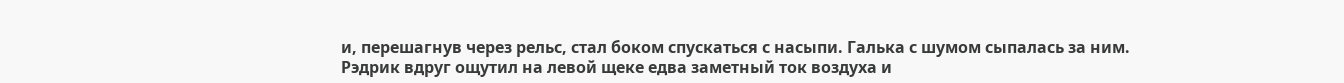и, перешагнув через рельс, стал боком спускаться с насыпи. Галька с шумом сыпалась за ним.
Рэдрик вдруг ощутил на левой щеке едва заметный ток воздуха и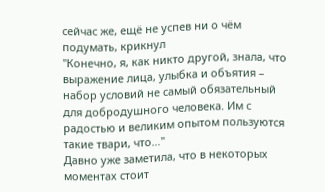сейчас же, ещё не успев ни о чём подумать, крикнул
"Конечно, я, как никто другой, знала, что выражение лица, улыбка и объятия – набор условий не самый обязательный для добродушного человека. Им с радостью и великим опытом пользуются такие твари, что…"
Давно уже заметила, что в некоторых моментах стоит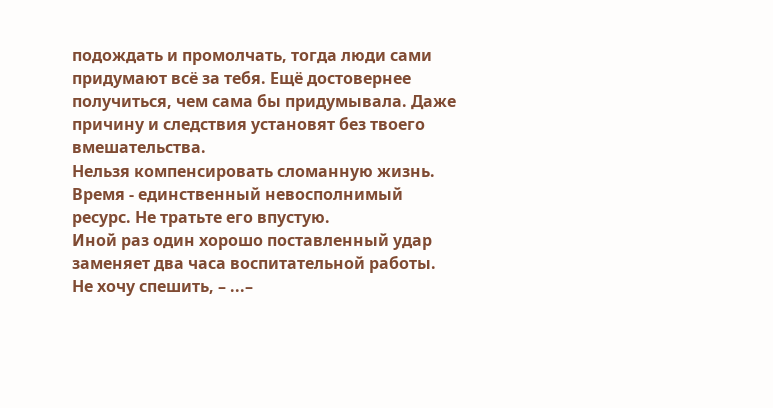подождать и промолчать, тогда люди сами придумают всё за тебя. Ещё достовернее получиться, чем сама бы придумывала. Даже причину и следствия установят без твоего вмешательства.
Нельзя компенсировать сломанную жизнь.
Время - единственный невосполнимый ресурс. Не тратьте его впустую.
Иной раз один хорошо поставленный удар заменяет два часа воспитательной работы.
Не хочу спешить, – ...–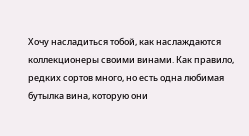Хочу насладиться тобой, как наслаждаются коллекционеры своими винами. Как правило, редких сортов много, но есть одна любимая бутылка вина, которую они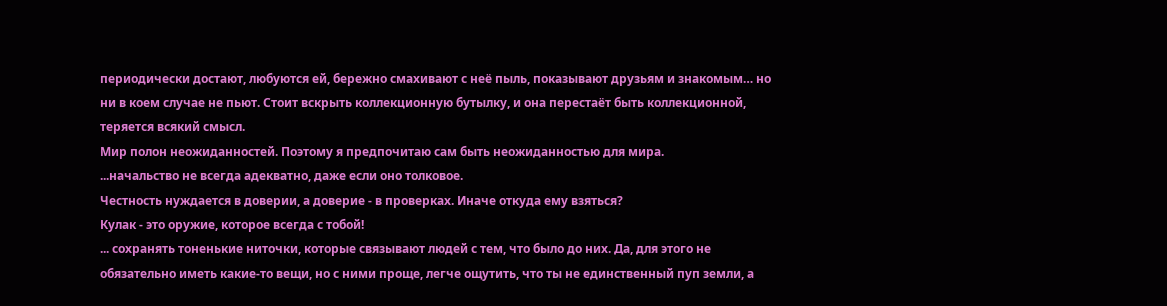периодически достают, любуются ей, бережно смахивают с неё пыль, показывают друзьям и знакомым… но ни в коем случае не пьют. Стоит вскрыть коллекционную бутылку, и она перестаёт быть коллекционной, теряется всякий смысл.
Мир полон неожиданностей. Поэтому я предпочитаю сам быть неожиданностью для мира.
...начальство не всегда адекватно, даже если оно толковое.
Честность нуждается в доверии, а доверие - в проверках. Иначе откуда ему взяться?
Кулак - это оружие, которое всегда с тобой!
... сохранять тоненькие ниточки, которые связывают людей с тем, что было до них. Да, для этого не обязательно иметь какие-то вещи, но с ними проще, легче ощутить, что ты не единственный пуп земли, а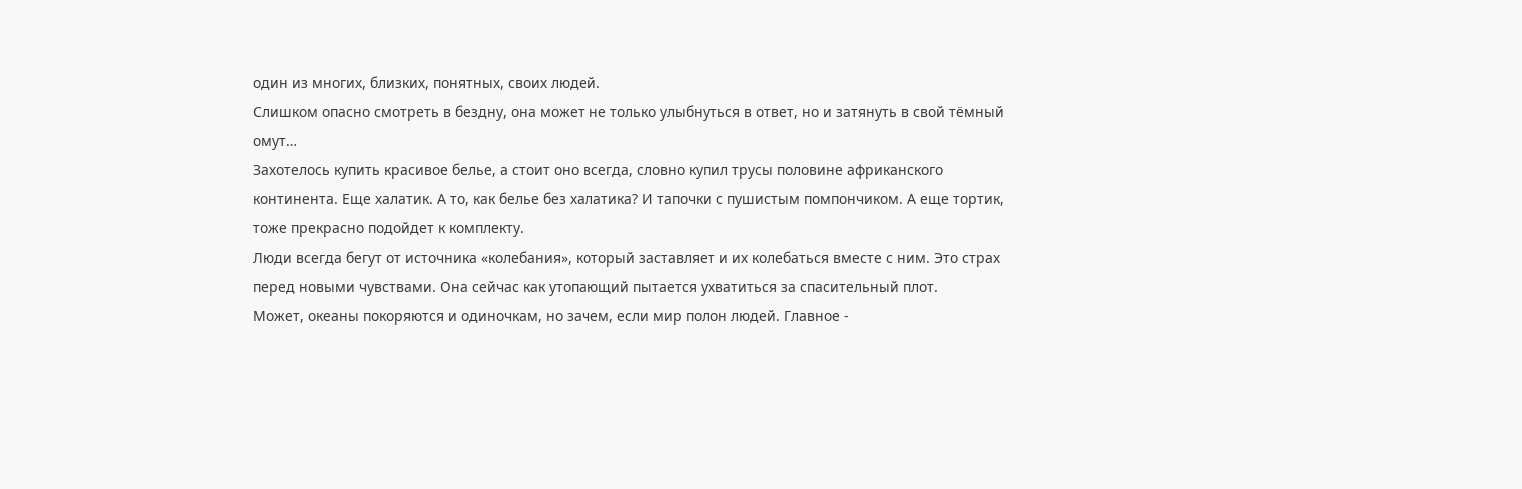один из многих, близких, понятных, своих людей.
Слишком опасно смотреть в бездну, она может не только улыбнуться в ответ, но и затянуть в свой тёмный омут…
Захотелось купить красивое белье, а стоит оно всегда, словно купил трусы половине африканского континента. Еще халатик. А то, как белье без халатика? И тапочки с пушистым помпончиком. А еще тортик, тоже прекрасно подойдет к комплекту.
Люди всегда бегут от источника «колебания», который заставляет и их колебаться вместе с ним. Это страх перед новыми чувствами. Она сейчас как утопающий пытается ухватиться за спасительный плот.
Может, океаны покоряются и одиночкам, но зачем, если мир полон людей. Главное -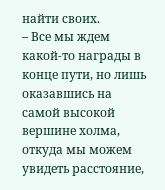найти своих.
– Все мы ждем какой-то награды в конце пути, но лишь оказавшись на самой высокой вершине холма, откуда мы можем увидеть расстояние,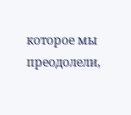которое мы преодолели,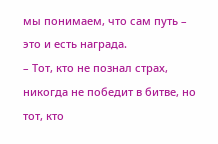мы понимаем, что сам путь – это и есть награда.
– Тот, кто не познал страх, никогда не победит в битве, но тот, кто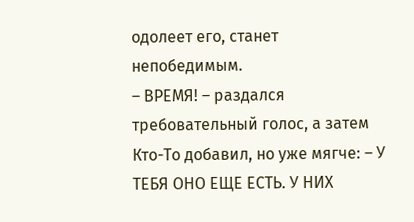одолеет его, станет непобедимым.
– ВРЕМЯ! – раздался требовательный голос, а затем Кто-То добавил, но уже мягче: – У ТЕБЯ ОНО ЕЩЕ ЕСТЬ. У НИХ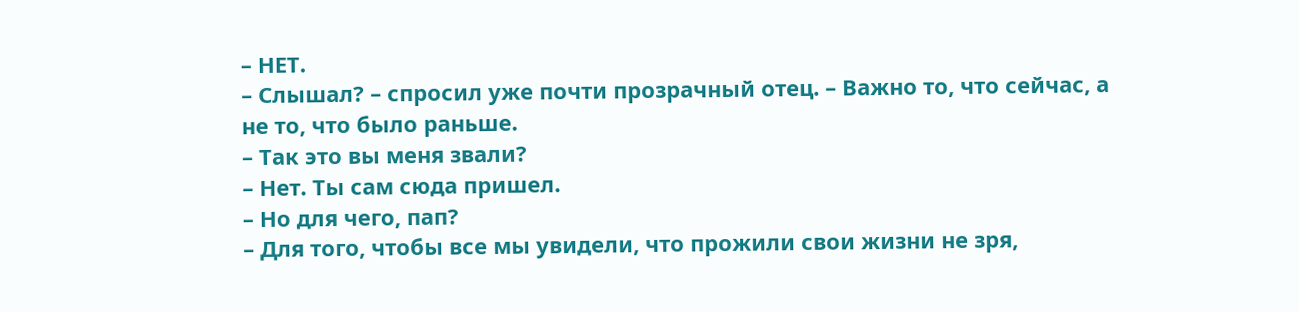– НЕТ.
– Слышал? – спросил уже почти прозрачный отец. – Важно то, что сейчас, а не то, что было раньше.
– Так это вы меня звали?
– Нет. Ты сам сюда пришел.
– Но для чего, пап?
– Для того, чтобы все мы увидели, что прожили свои жизни не зря,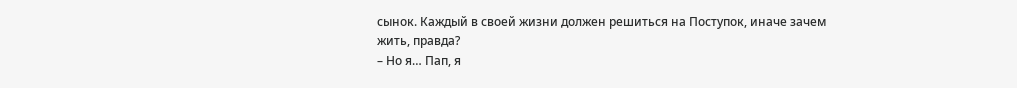сынок. Каждый в своей жизни должен решиться на Поступок, иначе зачем жить, правда?
– Но я… Пап, я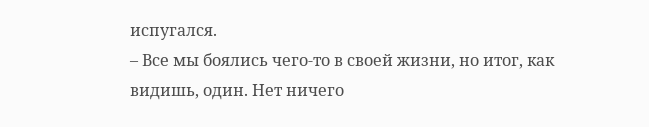испугался.
– Все мы боялись чего-то в своей жизни, но итог, как видишь, один. Нет ничего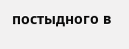постыдного в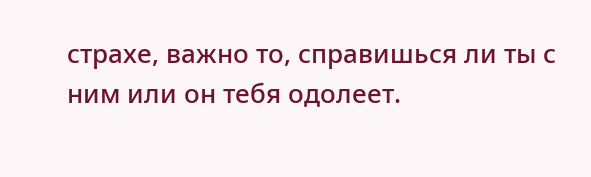страхе, важно то, справишься ли ты с ним или он тебя одолеет.